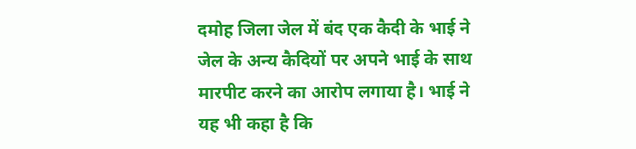दमोह जिला जेल में बंद एक कैदी के भाई ने जेल के अन्य कैदियों पर अपने भाई के साथ मारपीट करने का आरोप लगाया है। भाई ने यह भी कहा है कि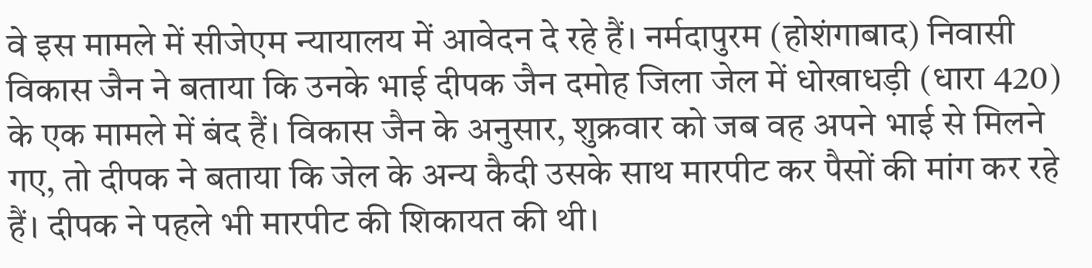वे इस मामले में सीजेएम न्यायालय में आवेदन दे रहे हैं। नर्मदापुरम (होशंगाबाद) निवासी विकास जैन ने बताया कि उनके भाई दीपक जैन दमोह जिला जेल में धोखाधड़ी (धारा 420) के एक मामले में बंद हैं। विकास जैन के अनुसार, शुक्रवार को जब वह अपने भाई से मिलने गए, तो दीपक ने बताया कि जेल के अन्य कैदी उसके साथ मारपीट कर पैसों की मांग कर रहे हैं। दीपक ने पहले भी मारपीट की शिकायत की थी।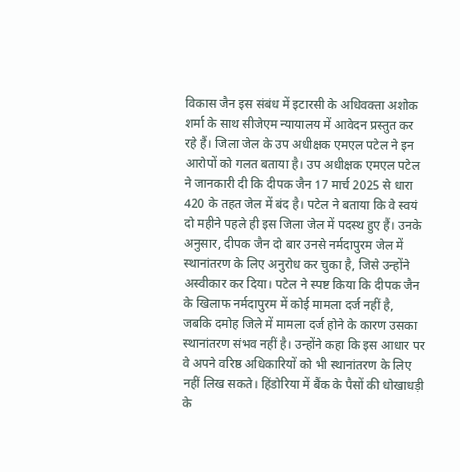विकास जैन इस संबंध में इटारसी के अधिवक्ता अशोक शर्मा के साथ सीजेएम न्यायालय में आवेदन प्रस्तुत कर रहे हैं। जिला जेल के उप अधीक्षक एमएल पटेल ने इन आरोपों को गलत बताया है। उप अधीक्षक एमएल पटेल ने जानकारी दी कि दीपक जैन 17 मार्च 2025 से धारा 420 के तहत जेल में बंद है। पटेल ने बताया कि वे स्वयं दो महीने पहले ही इस जिला जेल में पदस्थ हुए हैं। उनके अनुसार, दीपक जैन दो बार उनसे नर्मदापुरम जेल में स्थानांतरण के लिए अनुरोध कर चुका है, जिसे उन्होंने अस्वीकार कर दिया। पटेल ने स्पष्ट किया कि दीपक जैन के खिलाफ नर्मदापुरम में कोई मामला दर्ज नहीं है, जबकि दमोह जिले में मामला दर्ज होने के कारण उसका स्थानांतरण संभव नहीं है। उन्होंने कहा कि इस आधार पर वे अपने वरिष्ठ अधिकारियों को भी स्थानांतरण के लिए नहीं लिख सकते। हिंडोरिया में बैंक के पैसों की धोखाधड़ी के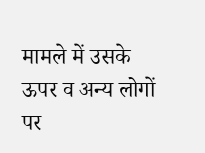मामले में उसके ऊपर व अन्य लोगों पर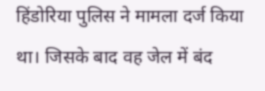हिंडोरिया पुलिस ने मामला दर्ज किया था। जिसके बाद वह जेल में बंद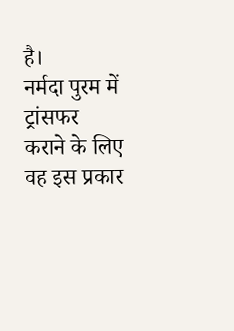है।
नर्मदा पुरम में ट्रांसफर कराने के लिए वह इस प्रकार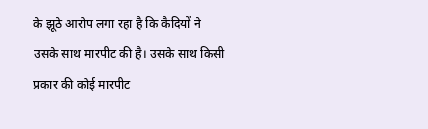के झूठे आरोप लगा रहा है कि कैदियों ने उसके साथ मारपीट की है। उसके साथ किसी प्रकार की कोई मारपीट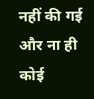नहीं की गई और ना ही कोई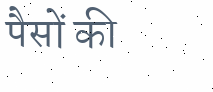पैसों की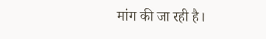मांग की जा रही है।